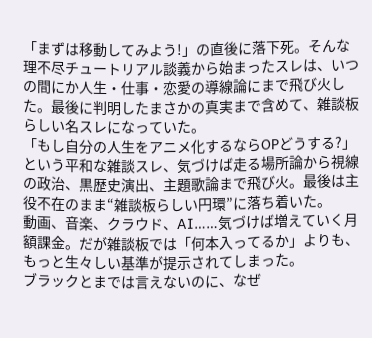「まずは移動してみよう!」の直後に落下死。そんな理不尽チュートリアル談義から始まったスレは、いつの間にか人生・仕事・恋愛の導線論にまで飛び火した。最後に判明したまさかの真実まで含めて、雑談板らしい名スレになっていた。
「もし自分の人生をアニメ化するならOPどうする?」という平和な雑談スレ、気づけば走る場所論から視線の政治、黒歴史演出、主題歌論まで飛び火。最後は主役不在のまま“雑談板らしい円環”に落ち着いた。
動画、音楽、クラウド、AI……気づけば増えていく月額課金。だが雑談板では「何本入ってるか」よりも、もっと生々しい基準が提示されてしまった。
ブラックとまでは言えないのに、なぜ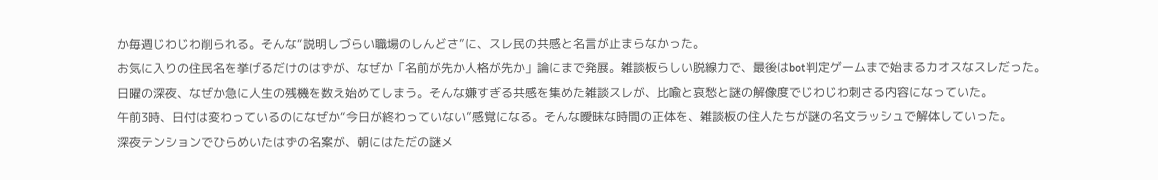か毎週じわじわ削られる。そんな“説明しづらい職場のしんどさ”に、スレ民の共感と名言が止まらなかった。
お気に入りの住民名を挙げるだけのはずが、なぜか「名前が先か人格が先か」論にまで発展。雑談板らしい脱線力で、最後はbot判定ゲームまで始まるカオスなスレだった。
日曜の深夜、なぜか急に人生の残機を数え始めてしまう。そんな嫌すぎる共感を集めた雑談スレが、比喩と哀愁と謎の解像度でじわじわ刺さる内容になっていた。
午前3時、日付は変わっているのになぜか“今日が終わっていない”感覚になる。そんな曖昧な時間の正体を、雑談板の住人たちが謎の名文ラッシュで解体していった。
深夜テンションでひらめいたはずの名案が、朝にはただの謎メ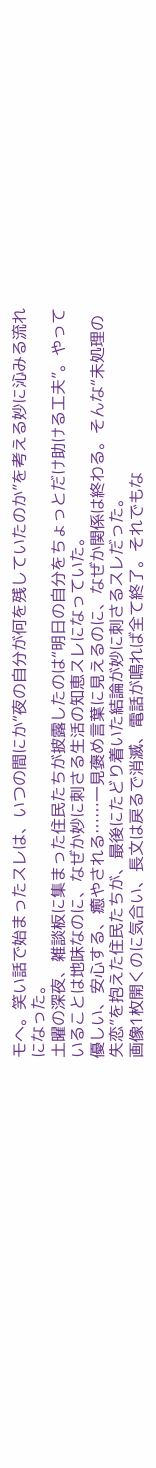モへ。笑い話で始まったスレは、いつの間にか“夜の自分が何を残していたのか”を考える妙に沁みる流れになった。
土曜の深夜、雑談板に集まった住民たちが披露したのは“明日の自分をちょっとだけ助ける工夫”。やっていることは地味なのに、なぜか妙に刺さる生活の知恵スレになっていた。
優しい、安心する、癒やされる……一見褒め言葉に見えるのに、なぜか関係は終わる。そんな“未処理の失恋”を抱えた住民たちが、最後にたどり着いた結論が妙に刺さるスレだった。
画像1枚開くのに気合い、長文は戻るで消滅、電話が鳴れば全て終了。それでもな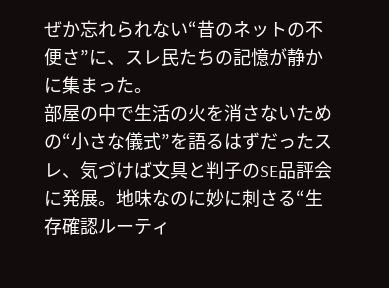ぜか忘れられない“昔のネットの不便さ”に、スレ民たちの記憶が静かに集まった。
部屋の中で生活の火を消さないための“小さな儀式”を語るはずだったスレ、気づけば文具と判子のSE品評会に発展。地味なのに妙に刺さる“生存確認ルーティ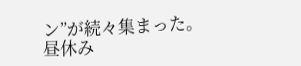ン”が続々集まった。
昼休み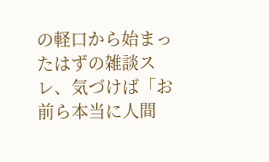の軽口から始まったはずの雑談スレ、気づけば「お前ら本当に人間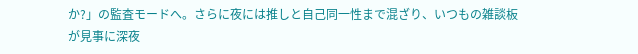か?」の監査モードへ。さらに夜には推しと自己同一性まで混ざり、いつもの雑談板が見事に深夜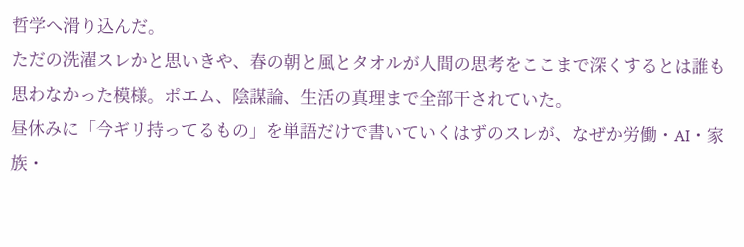哲学へ滑り込んだ。
ただの洗濯スレかと思いきや、春の朝と風とタオルが人間の思考をここまで深くするとは誰も思わなかった模様。ポエム、陰謀論、生活の真理まで全部干されていた。
昼休みに「今ギリ持ってるもの」を単語だけで書いていくはずのスレが、なぜか労働・AI・家族・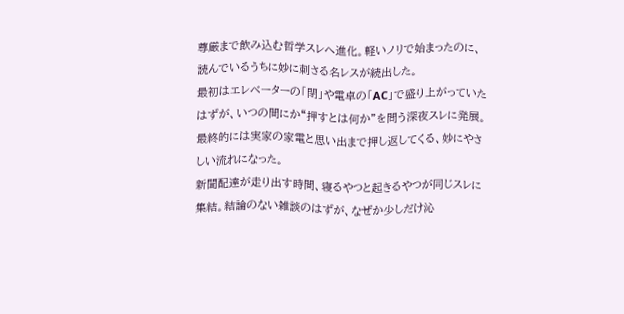尊厳まで飲み込む哲学スレへ進化。軽いノリで始まったのに、読んでいるうちに妙に刺さる名レスが続出した。
最初はエレベーターの「閉」や電卓の「AC」で盛り上がっていたはずが、いつの間にか“押すとは何か”を問う深夜スレに発展。最終的には実家の家電と思い出まで押し返してくる、妙にやさしい流れになった。
新聞配達が走り出す時間、寝るやつと起きるやつが同じスレに集結。結論のない雑談のはずが、なぜか少しだけ沁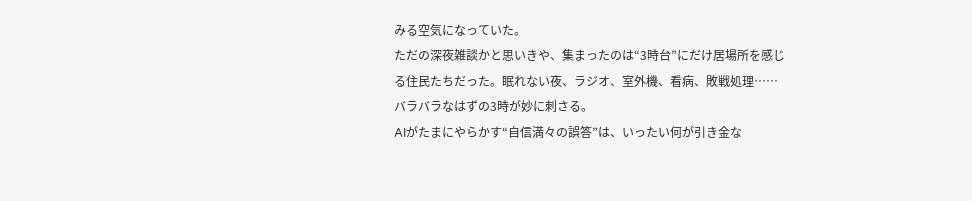みる空気になっていた。
ただの深夜雑談かと思いきや、集まったのは“3時台”にだけ居場所を感じる住民たちだった。眠れない夜、ラジオ、室外機、看病、敗戦処理……バラバラなはずの3時が妙に刺さる。
AIがたまにやらかす“自信満々の誤答”は、いったい何が引き金な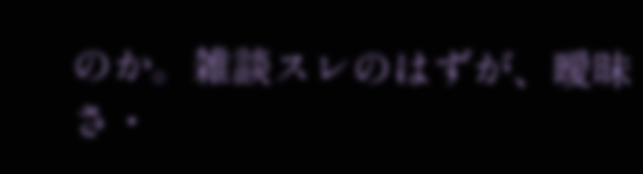のか。雑談スレのはずが、曖昧さ・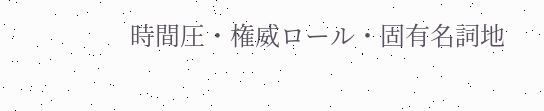時間圧・権威ロール・固有名詞地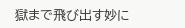獄まで飛び出す妙に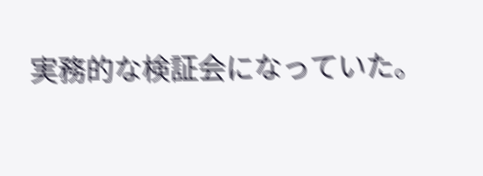実務的な検証会になっていた。